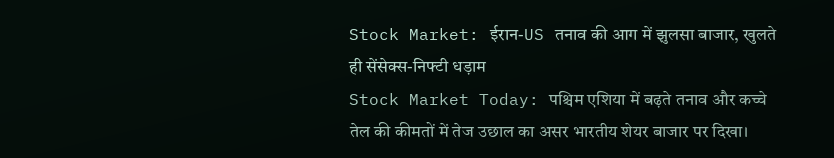Stock Market: ईरान-US तनाव की आग में झुलसा बाजार, खुलते ही सेंसेक्स-निफ्टी धड़ाम
Stock Market Today: पश्चिम एशिया में बढ़ते तनाव और कच्चे तेल की कीमतों में तेज उछाल का असर भारतीय शेयर बाजार पर दिखा।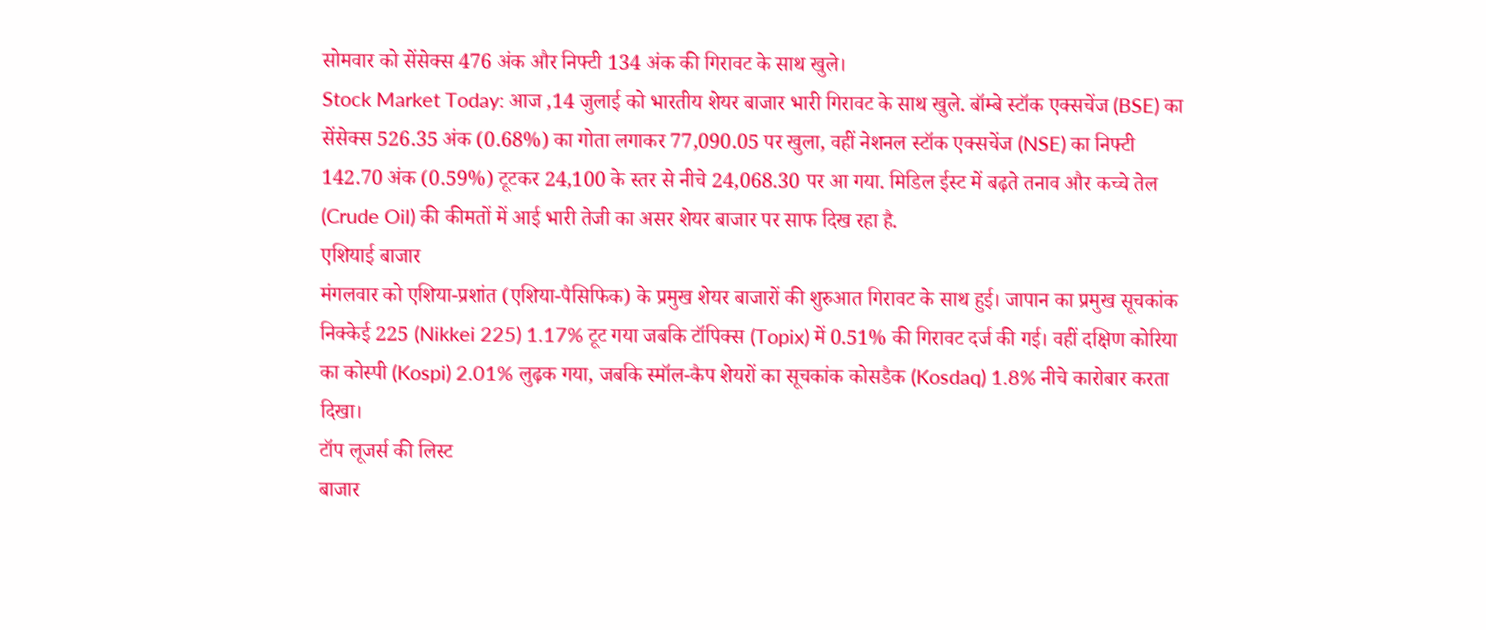सोमवार को सेंसेक्स 476 अंक और निफ्टी 134 अंक की गिरावट के साथ खुले।
Stock Market Today: आज ,14 जुलाई को भारतीय शेयर बाजार भारी गिरावट के साथ खुले. बॉम्बे स्टॉक एक्सचेंज (BSE) का सेंसेक्स 526.35 अंक (0.68%) का गोता लगाकर 77,090.05 पर खुला, वहीं नेशनल स्टॉक एक्सचेंज (NSE) का निफ्टी 142.70 अंक (0.59%) टूटकर 24,100 के स्तर से नीचे 24,068.30 पर आ गया. मिडिल ईस्ट में बढ़ते तनाव और कच्चे तेल (Crude Oil) की कीमतों में आई भारी तेजी का असर शेयर बाजार पर साफ दिख रहा है.
एशियाई बाजार
मंगलवार को एशिया-प्रशांत (एशिया-पैसिफिक) के प्रमुख शेयर बाजारों की शुरुआत गिरावट के साथ हुई। जापान का प्रमुख सूचकांक निक्केई 225 (Nikkei 225) 1.17% टूट गया जबकि टॉपिक्स (Topix) में 0.51% की गिरावट दर्ज की गई। वहीं दक्षिण कोरिया का कोस्पी (Kospi) 2.01% लुढ़क गया, जबकि स्मॉल-कैप शेयरों का सूचकांक कोसडैक (Kosdaq) 1.8% नीचे कारोबार करता दिखा।
टॉप लूजर्स की लिस्ट
बाजार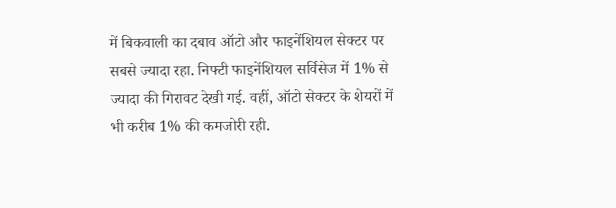में बिकवाली का दबाव ऑटो और फाइनेंशियल सेक्टर पर सबसे ज्यादा रहा. निफ्टी फाइनेंशियल सर्विसेज में 1% से ज्यादा की गिरावट देखी गई. वहीं, ऑटो सेक्टर के शेयरों में भी करीब 1% की कमजोरी रही.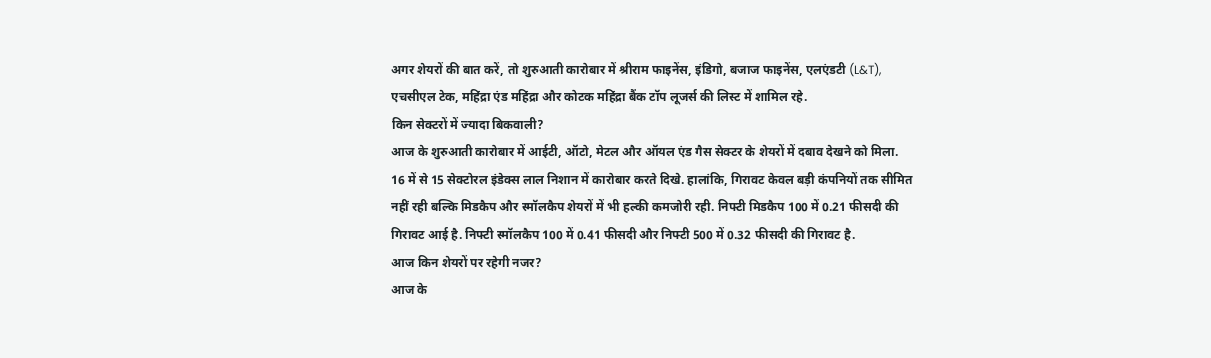अगर शेयरों की बात करें, तो शुरुआती कारोबार में श्रीराम फाइनेंस, इंडिगो, बजाज फाइनेंस, एलएंडटी (L&T), एचसीएल टेक, महिंद्रा एंड महिंद्रा और कोटक महिंद्रा बैंक टॉप लूजर्स की लिस्ट में शामिल रहे.
किन सेक्टरों में ज्यादा बिकवाली?
आज के शुरुआती कारोबार में आईटी, ऑटो, मेटल और ऑयल एंड गैस सेक्टर के शेयरों में दबाव देखने को मिला. 16 में से 15 सेक्टोरल इंडेक्स लाल निशान में कारोबार करते दिखे. हालांकि, गिरावट केवल बड़ी कंपनियों तक सीमित नहीं रही बल्कि मिडकैप और स्मॉलकैप शेयरों में भी हल्की कमजोरी रही. निफ्टी मिडकैप 100 में 0.21 फीसदी की गिरावट आई है. निफ्टी स्मॉलकैप 100 में 0.41 फीसदी और निफ्टी 500 में 0.32 फीसदी की गिरावट है.
आज किन शेयरों पर रहेगी नजर?
आज के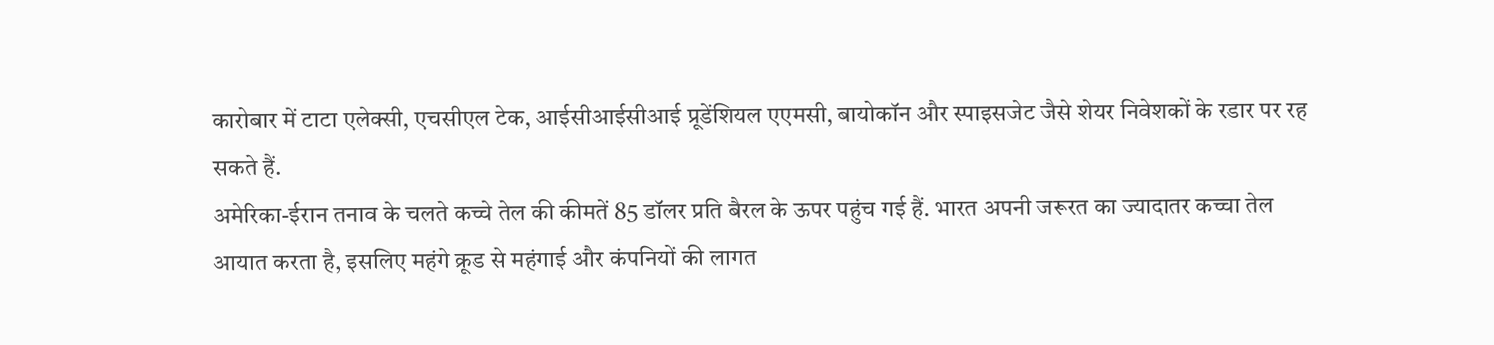कारोबार में टाटा एलेक्सी, एचसीएल टेक, आईसीआईसीआई प्रूडेंशियल एएमसी, बायोकॉन और स्पाइसजेट जैसे शेयर निवेशकों के रडार पर रह सकते हैं.
अमेरिका-ईरान तनाव के चलते कच्चे तेल की कीमतें 85 डॉलर प्रति बैरल के ऊपर पहुंच गई हैं. भारत अपनी जरूरत का ज्यादातर कच्चा तेल आयात करता है, इसलिए महंगे क्रूड से महंगाई और कंपनियों की लागत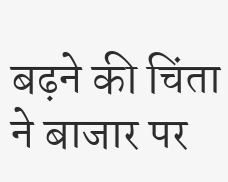बढ़ने की चिंता ने बाजार पर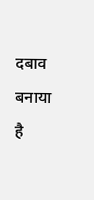दबाव बनाया है